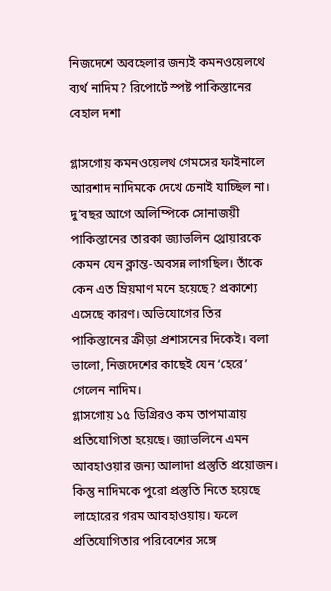নিজদেশে অবহেলার জন্যই কমনওয়েলথে ব্যর্থ নাদিম? রিপোর্টে স্পষ্ট পাকিস্তানের বেহাল দশা

গ্লাসগোয় কমনওয়েলথ গেমসের ফাইনালে আরশাদ নাদিমকে দেখে চেনাই যাচ্ছিল না। দু’বছর আগে অলিম্পিকে সোনাজয়ী পাকিস্তানের তারকা জ্যাভলিন থ্রোয়ারকে কেমন যেন ক্লান্ত-অবসন্ন লাগছিল। তাঁকে কেন এত ম্রিয়মাণ মনে হয়েছে? প্রকাশ্যে এসেছে কারণ। অভিযোগের তির পাকিস্তানের ক্রীড়া প্রশাসনের দিকেই। বলা ভালো, নিজদেশের কাছেই যেন ‘হেরে’ গেলেন নাদিম।
গ্লাসগোয় ১৫ ডিগ্রিরও কম তাপমাত্রায় প্রতিযোগিতা হয়েছে। জ্যাভলিনে এমন আবহাওয়ার জন্য আলাদা প্রস্তুতি প্রয়োজন। কিন্তু নাদিমকে পুরো প্রস্তুতি নিতে হয়েছে লাহোরের গরম আবহাওয়ায়। ফলে প্রতিযোগিতার পরিবেশের সঙ্গে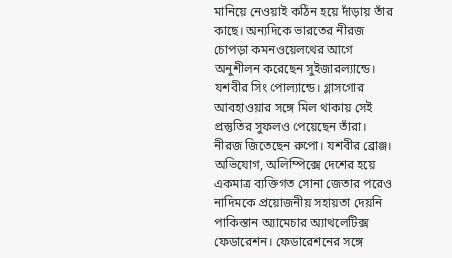মানিয়ে নেওয়াই কঠিন হয়ে দাঁড়ায় তাঁর কাছে। অন্যদিকে ভারতের নীরজ চোপড়া কমনওয়েলথের আগে অনুশীলন করেছেন সুইজারল্যান্ডে। যশবীর সিং পোল্যান্ডে। গ্লাসগোর আবহাওয়ার সঙ্গে মিল থাকায় সেই প্রস্তুতির সুফলও পেয়েছেন তাঁরা। নীরজ জিতেছেন রুপো। যশবীর ব্রোঞ্জ।
অভিযোগ, অলিম্পিক্সে দেশের হয়ে একমাত্র ব্যক্তিগত সোনা জেতার পরেও নাদিমকে প্রয়োজনীয় সহায়তা দেয়নি পাকিস্তান অ্যামেচার অ্যাথলেটিক্স ফেডারেশন। ফেডারেশনের সঙ্গে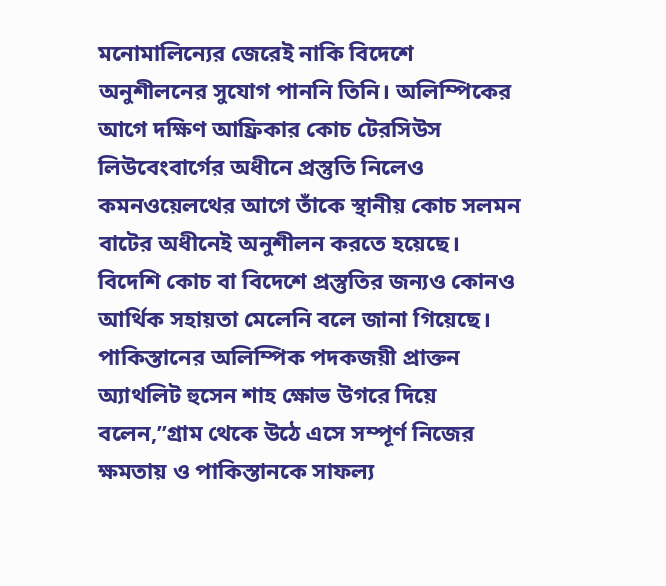মনোমালিন্যের জেরেই নাকি বিদেশে অনুশীলনের সুযোগ পাননি তিনি। অলিম্পিকের আগে দক্ষিণ আফ্রিকার কোচ টেরসিউস লিউবেংবার্গের অধীনে প্রস্তুতি নিলেও কমনওয়েলথের আগে তাঁকে স্থানীয় কোচ সলমন বাটের অধীনেই অনুশীলন করতে হয়েছে। বিদেশি কোচ বা বিদেশে প্রস্তুতির জন্যও কোনও আর্থিক সহায়তা মেলেনি বলে জানা গিয়েছে।
পাকিস্তানের অলিম্পিক পদকজয়ী প্রাক্তন অ্যাথলিট হুসেন শাহ ক্ষোভ উগরে দিয়ে বলেন,”গ্রাম থেকে উঠে এসে সম্পূর্ণ নিজের ক্ষমতায় ও পাকিস্তানকে সাফল্য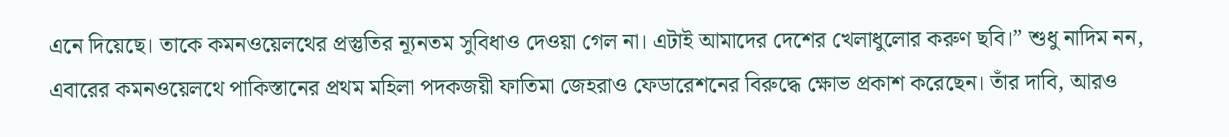এনে দিয়েছে। তাকে কমনওয়েলথের প্রস্তুতির ন্যূনতম সুবিধাও দেওয়া গেল না। এটাই আমাদের দেশের খেলাধুলোর করুণ ছবি।” শুধু নাদিম নন, এবারের কমনওয়েলথে পাকিস্তানের প্রথম মহিলা পদকজয়ী ফাতিমা জেহরাও ফেডারেশনের বিরুদ্ধে ক্ষোভ প্রকাশ করেছেন। তাঁর দাবি, আরও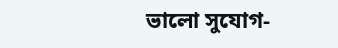ভালো সুযোগ-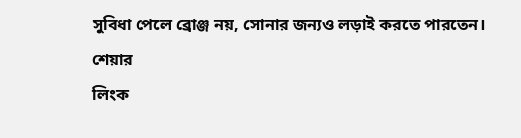সুবিধা পেলে ব্রোঞ্জ নয়, সোনার জন্যও লড়াই করতে পারতেন।
শেয়ার
লিংক